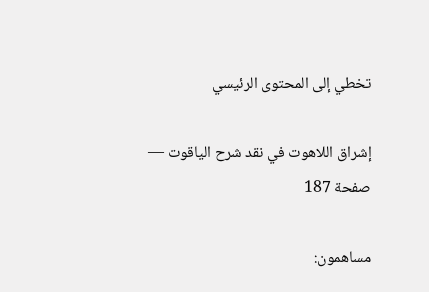تخطي إلى المحتوى الرئيسي

إشراق اللاهوت في نقد شرح الياقوت — صفحة 187

مساهمون: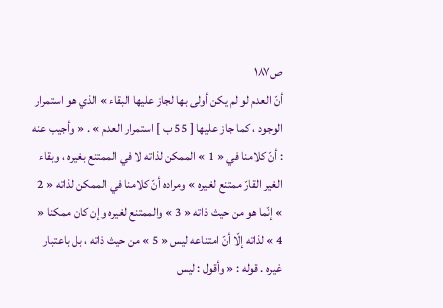ص١٨٧
أنّ العدم لو لم يكن أولى بها لجاز عليها البقاء » الذي هو استمرار الوجود ، كما جاز عليها [ 55 ب ] استمرار العدم » . « وأجيب عنه : أنّ كلامنا في « 1 » الممكن لذاته لا في الممتنع بغيره ، وبقاء الغير القارّ ممتنع لغيره » ومراده أنّ كلامنا في الممكن لذاته « 2 » إنّما هو من حيث ذاته « 3 » والممتنع لغيره وإن كان ممكنا « 4 » لذاته إلّا أنّ امتناعه ليس « 5 » من حيث ذاته ، بل باعتبار غيره . قوله : « وأقول : ليس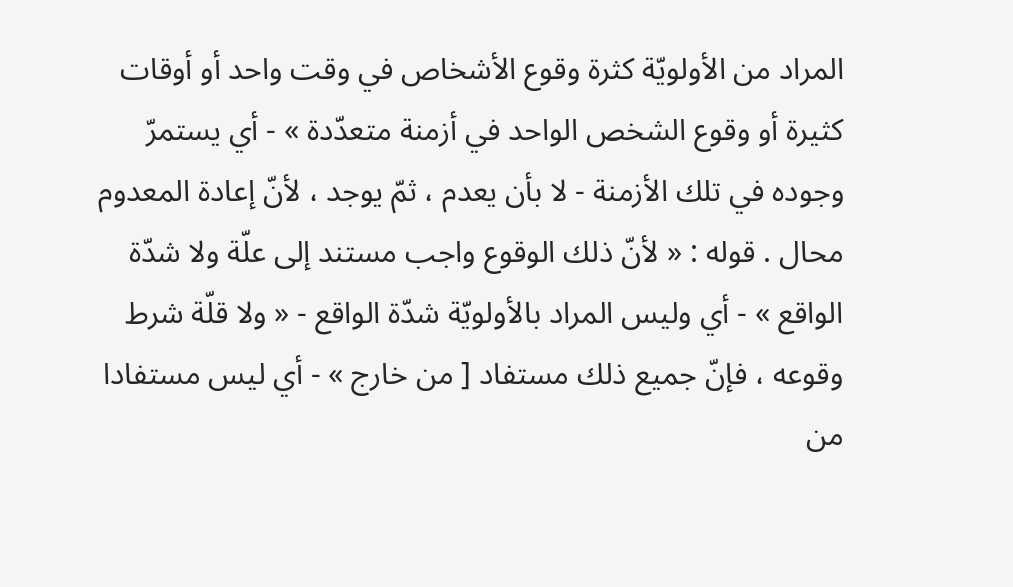المراد من الأولويّة كثرة وقوع الأشخاص في وقت واحد أو أوقات كثيرة أو وقوع الشخص الواحد في أزمنة متعدّدة » - أي يستمرّ وجوده في تلك الأزمنة - لا بأن يعدم ، ثمّ يوجد ، لأنّ إعادة المعدوم محال . قوله : « لأنّ ذلك الوقوع واجب مستند إلى علّة ولا شدّة الواقع » - أي وليس المراد بالأولويّة شدّة الواقع - « ولا قلّة شرط وقوعه ، فإنّ جميع ذلك مستفاد [ من خارج » - أي ليس مستفادا من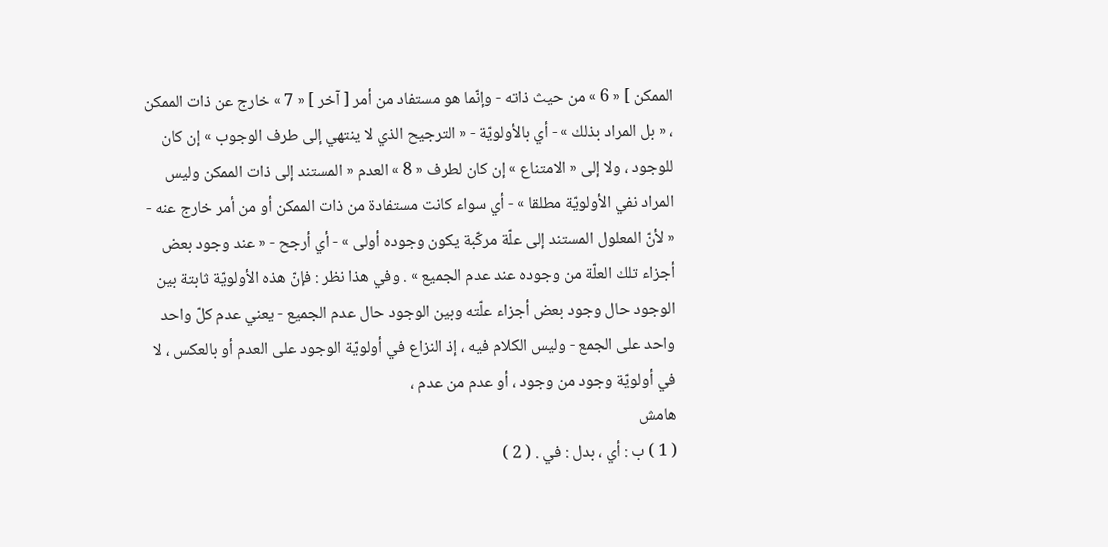الممكن ] « 6 » من حيث ذاته - وإنّما هو مستفاد من أمر [ آخر ] « 7 » خارج عن ذات الممكن ، « بل المراد بذلك » - أي بالأولويّة - « الترجيح الذي لا ينتهي إلى طرف الوجوب » إن كان للوجود ، ولا إلى « الامتناع » إن كان لطرف « 8 » العدم « المستند إلى ذات الممكن وليس المراد نفي الأولويّة مطلقا » - أي سواء كانت مستفادة من ذات الممكن أو من أمر خارج عنه - « لأنّ المعلول المستند إلى علّة مركّبة يكون وجوده أولى » - أي أرجح - « عند وجود بعض أجزاء تلك العلّة من وجوده عند عدم الجميع » . وفي هذا نظر : فإنّ هذه الأولويّة ثابتة بين الوجود حال وجود بعض أجزاء علّته وبين الوجود حال عدم الجميع - يعني عدم كلّ واحد واحد على الجمع - وليس الكلام فيه ، إذ النزاع في أولويّة الوجود على العدم أو بالعكس ، لا في أولويّة وجود من وجود ، أو عدم من عدم ،
هامش
( 1 ) ب : أي ، بدل : في . ( 2 )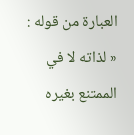العبارة من قوله : « لذاته لا في الممتنع بغيره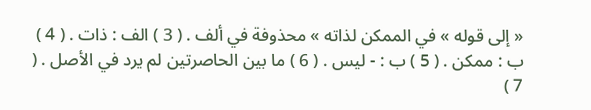« إلى قوله » في الممكن لذاته » محذوفة في ألف . ( 3 ) الف : ذات . ( 4 ) ب : ممكن . ( 5 ) ب : - ليس . ( 6 ) ما بين الحاصرتين لم يرد في الأصل . ( 7 )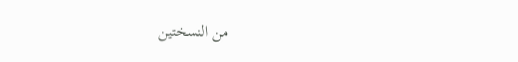من النسختين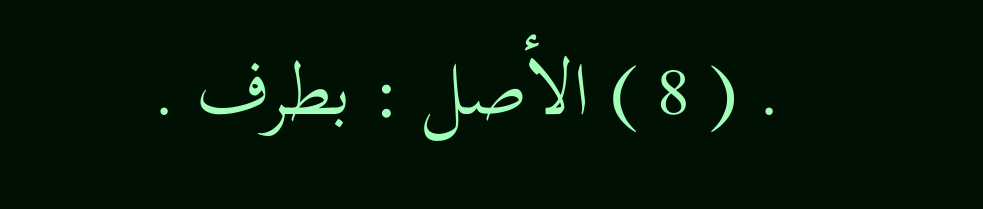. ( 8 ) الأصل : بطرف .